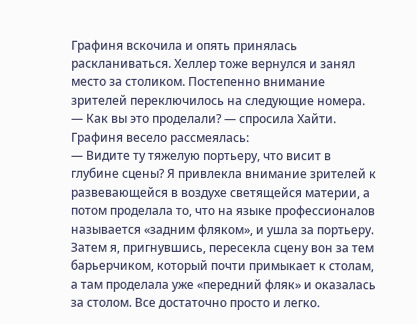Графиня вскочила и опять принялась раскланиваться. Хеллер тоже вернулся и занял место за столиком. Постепенно внимание зрителей переключилось на следующие номера.
— Как вы это проделали? — спросила Хайти. Графиня весело рассмеялась:
— Видите ту тяжелую портьеру, что висит в глубине сцены? Я привлекла внимание зрителей к развевающейся в воздухе светящейся материи, а потом проделала то, что на языке профессионалов называется «задним фляком», и ушла за портьеру. Затем я, пригнувшись, пересекла сцену вон за тем барьерчиком, который почти примыкает к столам, а там проделала уже «передний фляк» и оказалась за столом. Все достаточно просто и легко.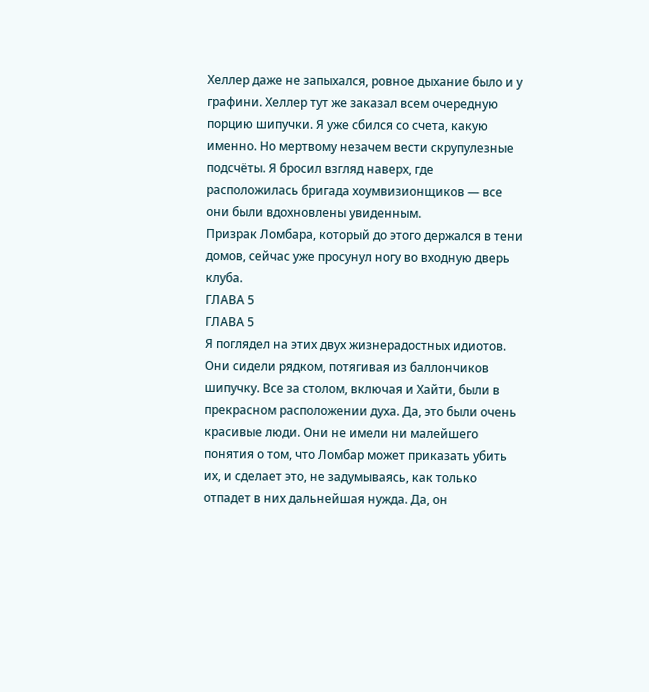Хеллер даже не запыхался, ровное дыхание было и у графини. Хеллер тут же заказал всем очередную порцию шипучки. Я уже сбился со счета, какую именно. Но мертвому незачем вести скрупулезные подсчёты. Я бросил взгляд наверх, где расположилась бригада хоумвизионщиков — все они были вдохновлены увиденным.
Призрак Ломбара, который до этого держался в тени домов, сейчас уже просунул ногу во входную дверь клуба.
ГЛАВА 5
ГЛАВА 5
Я поглядел на этих двух жизнерадостных идиотов. Они сидели рядком, потягивая из баллончиков шипучку. Все за столом, включая и Хайти, были в прекрасном расположении духа. Да, это были очень красивые люди. Они не имели ни малейшего понятия о том, что Ломбар может приказать убить их, и сделает это, не задумываясь, как только отпадет в них дальнейшая нужда. Да, он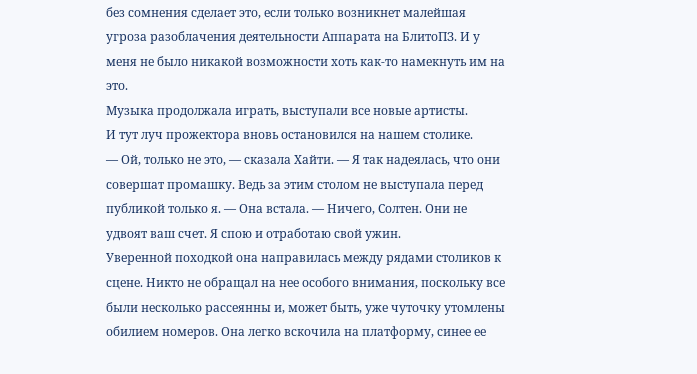без сомнения сделает это, если только возникнет малейшая угроза разоблачения деятельности Аппарата на БлитоПЗ. И у меня не было никакой возможности хоть как-то намекнуть им на это.
Музыка продолжала играть, выступали все новые артисты.
И тут луч прожектора вновь остановился на нашем столике.
— Ой, только не это, — сказала Хайти. — Я так надеялась, что они совершат промашку. Ведь за этим столом не выступала перед публикой только я. — Она встала. — Ничего, Солтен. Они не удвоят ваш счет. Я спою и отработаю свой ужин.
Уверенной походкой она направилась между рядами столиков к сцене. Никто не обращал на нее особого внимания, поскольку все были несколько рассеянны и, может быть, уже чуточку утомлены обилием номеров. Она легко вскочила на платформу, синее ее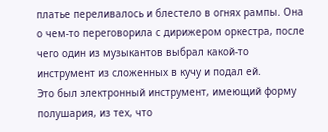платье переливалось и блестело в огнях рампы. Она о чем-то переговорила с дирижером оркестра, после чего один из музыкантов выбрал какой-то инструмент из сложенных в кучу и подал ей.
Это был электронный инструмент, имеющий форму полушария, из тех, что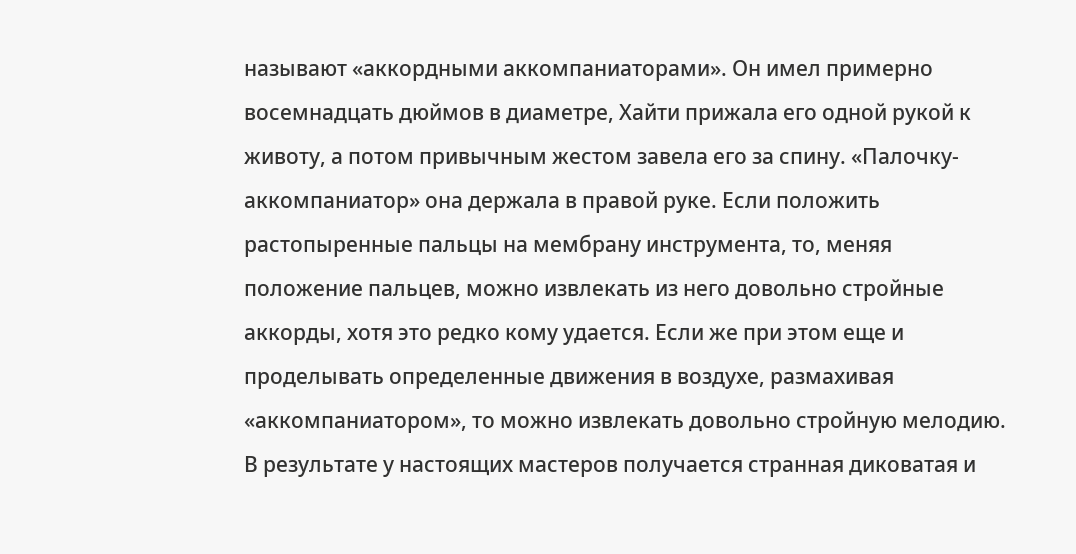называют «аккордными аккомпаниаторами». Он имел примерно восемнадцать дюймов в диаметре, Хайти прижала его одной рукой к животу, а потом привычным жестом завела его за спину. «Палочку-аккомпаниатор» она держала в правой руке. Если положить растопыренные пальцы на мембрану инструмента, то, меняя положение пальцев, можно извлекать из него довольно стройные аккорды, хотя это редко кому удается. Если же при этом еще и проделывать определенные движения в воздухе, размахивая «аккомпаниатором», то можно извлекать довольно стройную мелодию. В результате у настоящих мастеров получается странная диковатая и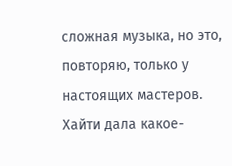сложная музыка, но это, повторяю, только у настоящих мастеров. Хайти дала какое-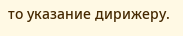то указание дирижеру.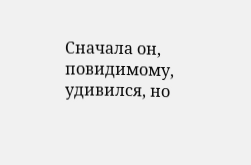Сначала он, повидимому, удивился, но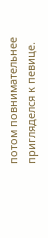потом повнимательнее пригляделся к певице.